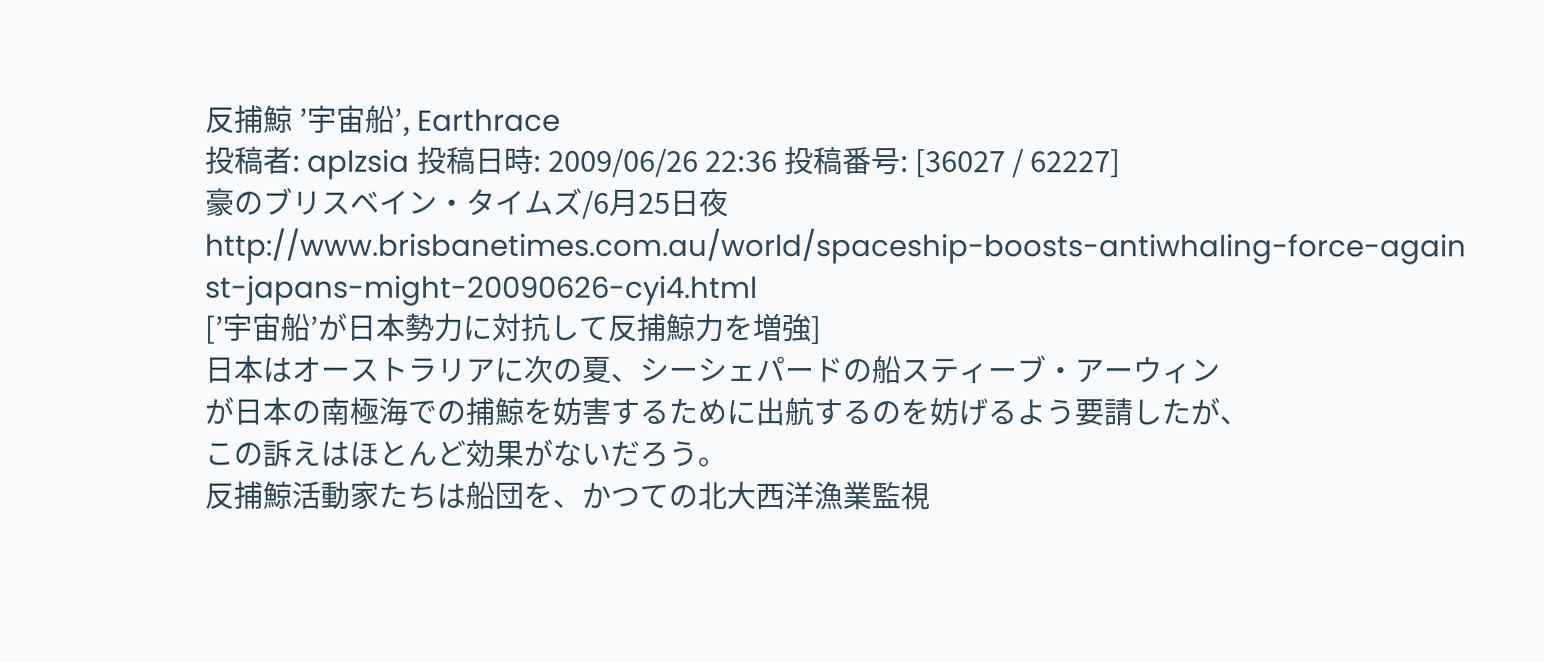反捕鯨 ’宇宙船’, Earthrace
投稿者: aplzsia 投稿日時: 2009/06/26 22:36 投稿番号: [36027 / 62227]
豪のブリスベイン・タイムズ/6月25日夜
http://www.brisbanetimes.com.au/world/spaceship-boosts-antiwhaling-force-again st-japans-might-20090626-cyi4.html
[’宇宙船’が日本勢力に対抗して反捕鯨力を増強]
日本はオーストラリアに次の夏、シーシェパードの船スティーブ・アーウィン
が日本の南極海での捕鯨を妨害するために出航するのを妨げるよう要請したが、
この訴えはほとんど効果がないだろう。
反捕鯨活動家たちは船団を、かつての北大西洋漁業監視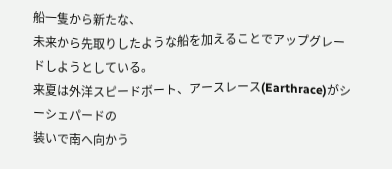船一隻から新たな、
未来から先取りしたような船を加えることでアップグレードしようとしている。
来夏は外洋スピードボート、アースレース(Earthrace)がシーシェパードの
装いで南へ向かう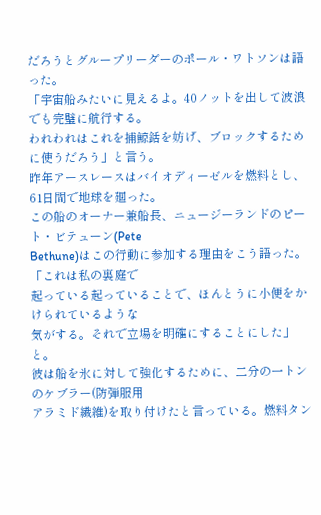だろうとグループリーダーのポール・ワトソンは語った。
「宇宙船みたいに見えるよ。40ノットを出して波浪でも完璧に航行する。
われわれはこれを捕鯨銛を妨げ、ブロックするために使うだろう」と言う。
昨年アースレースはバイオディーゼルを燃料とし、61日間で地球を廻った。
この船のオーナー兼船長、ニュージーランドのピート・ビテューン(Pete
Bethune)はこの行動に参加する理由をこう語った。「これは私の裏庭で
起っている起っていることで、ほんとうに小便をかけられているような
気がする。それで立場を明確にすることにした」と。
彼は船を氷に対して強化するために、二分の一トンのケブラー(防弾服用
アラミド繊維)を取り付けたと言っている。燃料タン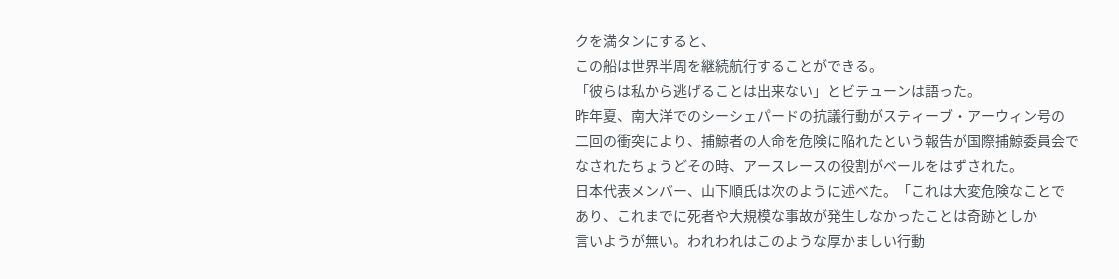クを満タンにすると、
この船は世界半周を継続航行することができる。
「彼らは私から逃げることは出来ない」とビテューンは語った。
昨年夏、南大洋でのシーシェパードの抗議行動がスティーブ・アーウィン号の
二回の衝突により、捕鯨者の人命を危険に陥れたという報告が国際捕鯨委員会で
なされたちょうどその時、アースレースの役割がベールをはずされた。
日本代表メンバー、山下順氏は次のように述べた。「これは大変危険なことで
あり、これまでに死者や大規模な事故が発生しなかったことは奇跡としか
言いようが無い。われわれはこのような厚かましい行動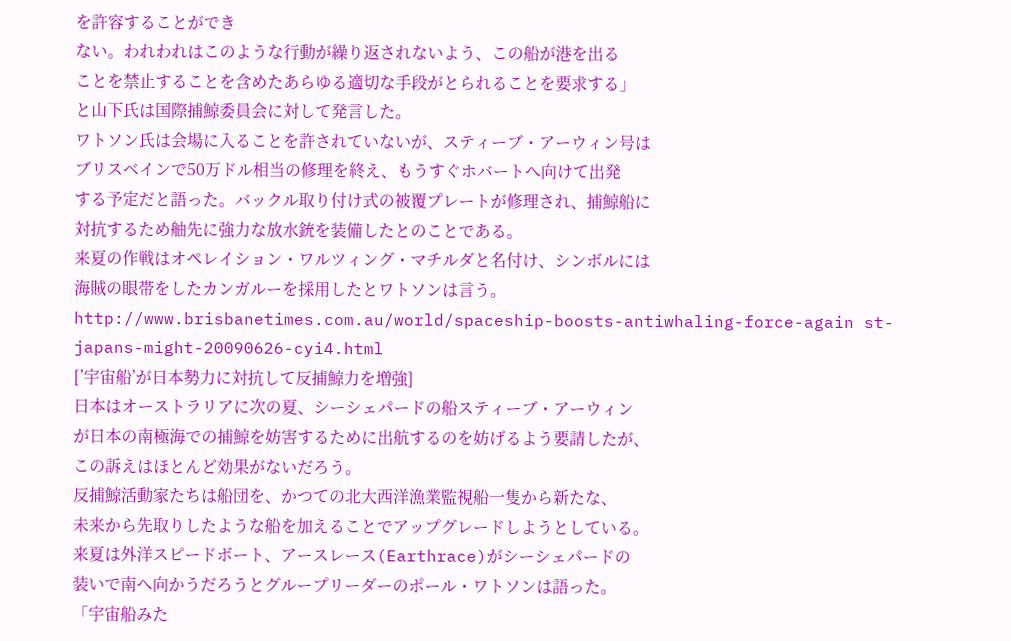を許容することができ
ない。われわれはこのような行動が繰り返されないよう、この船が港を出る
ことを禁止することを含めたあらゆる適切な手段がとられることを要求する」
と山下氏は国際捕鯨委員会に対して発言した。
ワトソン氏は会場に入ることを許されていないが、スティーブ・アーウィン号は
ブリスベインで50万ドル相当の修理を終え、もうすぐホバートへ向けて出発
する予定だと語った。バックル取り付け式の被覆プレートが修理され、捕鯨船に
対抗するため舳先に強力な放水銃を装備したとのことである。
来夏の作戦はオペレイション・ワルツィング・マチルダと名付け、シンボルには
海賊の眼帯をしたカンガルーを採用したとワトソンは言う。
http://www.brisbanetimes.com.au/world/spaceship-boosts-antiwhaling-force-again st-japans-might-20090626-cyi4.html
[’宇宙船’が日本勢力に対抗して反捕鯨力を増強]
日本はオーストラリアに次の夏、シーシェパードの船スティーブ・アーウィン
が日本の南極海での捕鯨を妨害するために出航するのを妨げるよう要請したが、
この訴えはほとんど効果がないだろう。
反捕鯨活動家たちは船団を、かつての北大西洋漁業監視船一隻から新たな、
未来から先取りしたような船を加えることでアップグレードしようとしている。
来夏は外洋スピードボート、アースレース(Earthrace)がシーシェパードの
装いで南へ向かうだろうとグループリーダーのポール・ワトソンは語った。
「宇宙船みた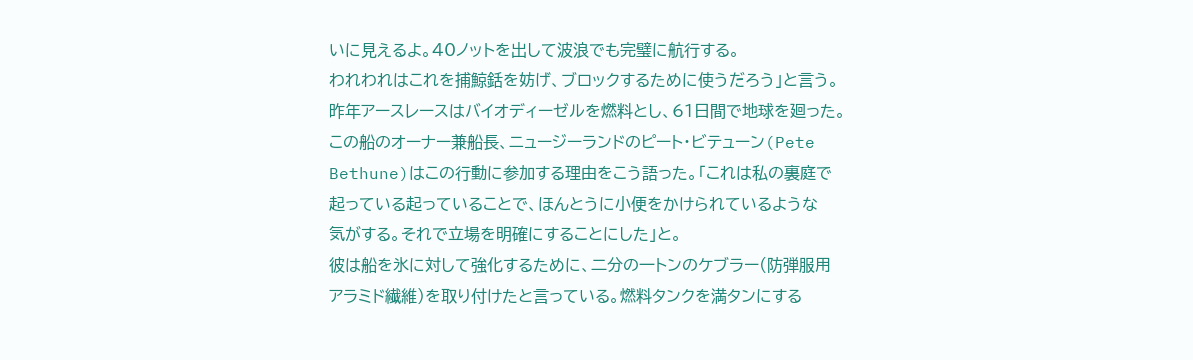いに見えるよ。40ノットを出して波浪でも完璧に航行する。
われわれはこれを捕鯨銛を妨げ、ブロックするために使うだろう」と言う。
昨年アースレースはバイオディーゼルを燃料とし、61日間で地球を廻った。
この船のオーナー兼船長、ニュージーランドのピート・ビテューン(Pete
Bethune)はこの行動に参加する理由をこう語った。「これは私の裏庭で
起っている起っていることで、ほんとうに小便をかけられているような
気がする。それで立場を明確にすることにした」と。
彼は船を氷に対して強化するために、二分の一トンのケブラー(防弾服用
アラミド繊維)を取り付けたと言っている。燃料タンクを満タンにする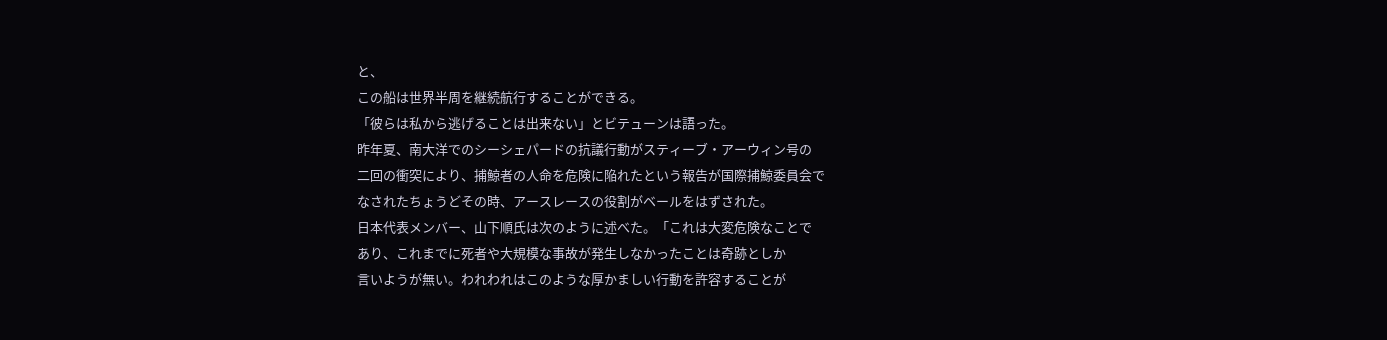と、
この船は世界半周を継続航行することができる。
「彼らは私から逃げることは出来ない」とビテューンは語った。
昨年夏、南大洋でのシーシェパードの抗議行動がスティーブ・アーウィン号の
二回の衝突により、捕鯨者の人命を危険に陥れたという報告が国際捕鯨委員会で
なされたちょうどその時、アースレースの役割がベールをはずされた。
日本代表メンバー、山下順氏は次のように述べた。「これは大変危険なことで
あり、これまでに死者や大規模な事故が発生しなかったことは奇跡としか
言いようが無い。われわれはこのような厚かましい行動を許容することが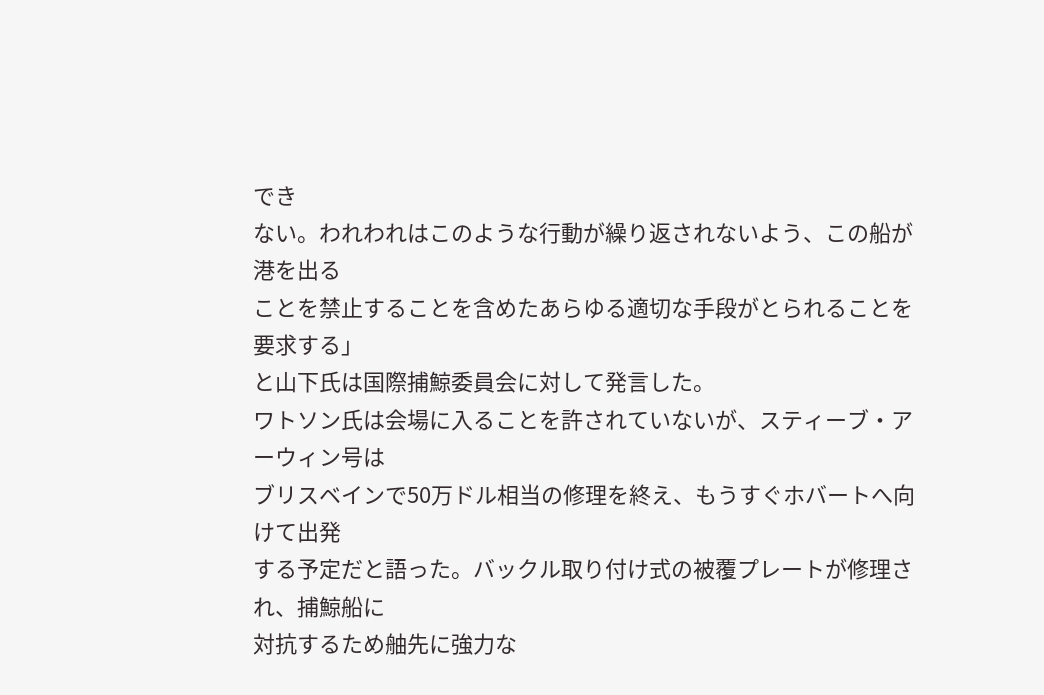でき
ない。われわれはこのような行動が繰り返されないよう、この船が港を出る
ことを禁止することを含めたあらゆる適切な手段がとられることを要求する」
と山下氏は国際捕鯨委員会に対して発言した。
ワトソン氏は会場に入ることを許されていないが、スティーブ・アーウィン号は
ブリスベインで50万ドル相当の修理を終え、もうすぐホバートへ向けて出発
する予定だと語った。バックル取り付け式の被覆プレートが修理され、捕鯨船に
対抗するため舳先に強力な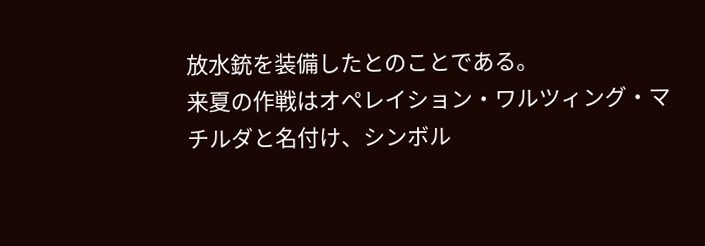放水銃を装備したとのことである。
来夏の作戦はオペレイション・ワルツィング・マチルダと名付け、シンボル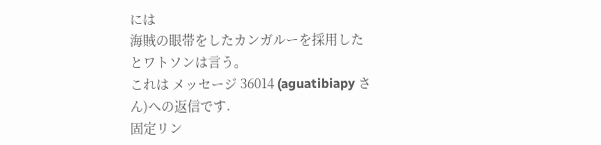には
海賊の眼帯をしたカンガルーを採用したとワトソンは言う。
これは メッセージ 36014 (aguatibiapy さん)への返信です.
固定リン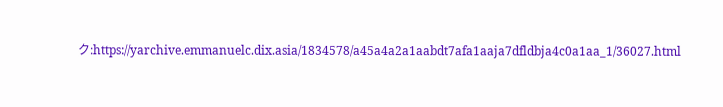ク:https://yarchive.emmanuelc.dix.asia/1834578/a45a4a2a1aabdt7afa1aaja7dfldbja4c0a1aa_1/36027.html